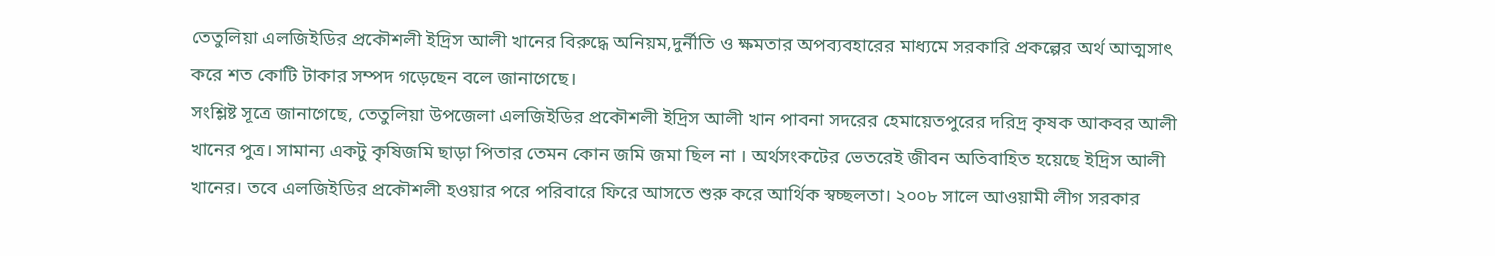তেতুলিয়া এলজিইডির প্রকৌশলী ইদ্রিস আলী খানের বিরুদ্ধে অনিয়ম,দুর্নীতি ও ক্ষমতার অপব্যবহারের মাধ্যমে সরকারি প্রকল্পের অর্থ আত্মসাৎ করে শত কোটি টাকার সম্পদ গড়েছেন বলে জানাগেছে।
সংশ্লিষ্ট সূত্রে জানাগেছে, তেতুলিয়া উপজেলা এলজিইডির প্রকৌশলী ইদ্রিস আলী খান পাবনা সদরের হেমায়েতপুরের দরিদ্র কৃষক আকবর আলী খানের পুত্র। সামান্য একটু কৃষিজমি ছাড়া পিতার তেমন কোন জমি জমা ছিল না । অর্থসংকটের ভেতরেই জীবন অতিবাহিত হয়েছে ইদ্রিস আলী খানের। তবে এলজিইডির প্রকৌশলী হওয়ার পরে পরিবারে ফিরে আসতে শুরু করে আর্থিক স্বচ্ছলতা। ২০০৮ সালে আওয়ামী লীগ সরকার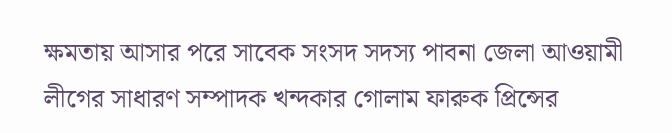ক্ষমতায় আসার পরে সাবেক সংসদ সদস্য পাবনা জেলা আওয়ামী লীগের সাধারণ সম্পাদক খন্দকার গোলাম ফারুক প্রিন্সের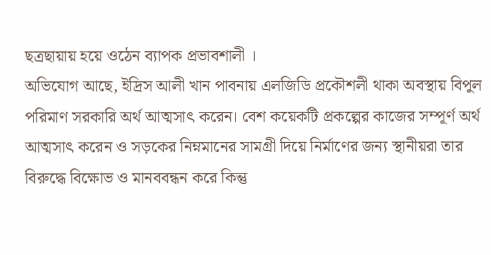ছত্রছায়ায় হয়ে ওঠেন ব্যাপক প্রভাবশালী ।
অভিযোগ আছে, ইদ্রিস আলী খান পাবনায় এলজিডি প্রকৌশলী থাকা অবস্থায় বিপুল পরিমাণ সরকারি অর্থ আত্মসাৎ করেন। বেশ কয়েকটি প্রকল্পের কাজের সম্পূর্ণ অর্থ আত্মসাৎ করেন ও সড়কের নিম্নমানের সামগ্রী দিয়ে নির্মাণের জন্য স্থানীয়রা তার বিরুদ্ধে বিক্ষোভ ও মানববন্ধন করে কিন্তু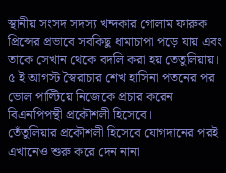স্থানীয় সংসদ সদস্য খন্দকার গোলাম ফারুক প্রিন্সের প্রভাবে সবকিছু ধামাচাপা পড়ে যায় এবং তাকে সেখান থেকে বদলি করা হয় তেতুলিয়ায়। ৫ ই আগস্ট স্বৈরাচার শেখ হাসিনা পতনের পর ভোল পাল্টিয়ে নিজেকে প্রচার করেন বিএনপিপন্থী প্রকৌশলী হিসেবে।
তেঁতুলিয়ার প্রকৌশলী হিসেবে যোগদানের পরই এখানেও শুরু করে দেন নানা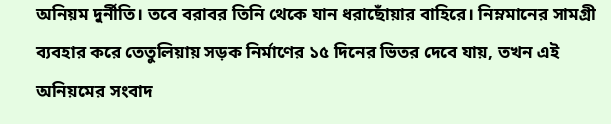অনিয়ম দুর্নীতি। তবে বরাবর তিনি থেকে যান ধরাছোঁয়ার বাহিরে। নিম্নমানের সামগ্রী ব্যবহার করে তেতুলিয়ায় সড়ক নির্মাণের ১৫ দিনের ভিতর দেবে যায়, তখন এই অনিয়মের সংবাদ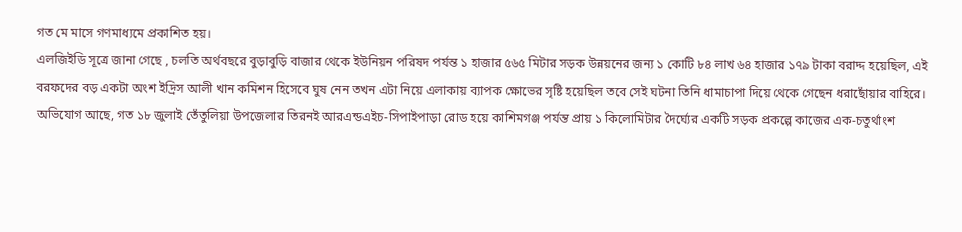গত মে মাসে গণমাধ্যমে প্রকাশিত হয়।
এলজিইডি সূত্রে জানা গেছে , চলতি অর্থবছরে বুড়াবুড়ি বাজার থেকে ইউনিয়ন পরিষদ পর্যন্ত ১ হাজার ৫৬৫ মিটার সড়ক উন্নয়নের জন্য ১ কোটি ৮৪ লাখ ৬৪ হাজার ১৭৯ টাকা বরাদ্দ হয়েছিল, এই বরফদের বড় একটা অংশ ইদ্রিস আলী খান কমিশন হিসেবে ঘুষ নেন তখন এটা নিয়ে এলাকায় ব্যাপক ক্ষোভের সৃষ্টি হয়েছিল তবে সেই ঘটনা তিনি ধামাচাপা দিয়ে থেকে গেছেন ধরাছোঁয়ার বাহিরে।
অভিযোগ আছে, গত ১৮ জুলাই তেঁতুলিয়া উপজেলার তিরনই আরএন্ডএইচ-সিপাইপাড়া রোড হয়ে কাশিমগঞ্জ পর্যন্ত প্রায় ১ কিলোমিটার দৈর্ঘ্যের একটি সড়ক প্রকল্পে কাজের এক-চতুর্থাংশ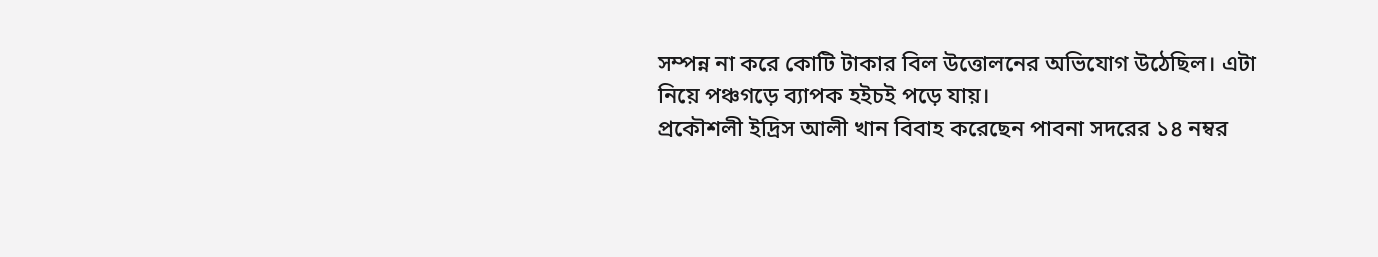সম্পন্ন না করে কোটি টাকার বিল উত্তোলনের অভিযোগ উঠেছিল। এটা নিয়ে পঞ্চগড়ে ব্যাপক হইচই পড়ে যায়।
প্রকৌশলী ইদ্রিস আলী খান বিবাহ করেছেন পাবনা সদরের ১৪ নম্বর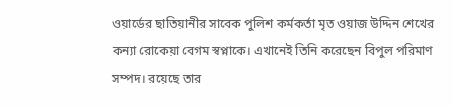ওয়ার্ডের ছাতিয়ানীর সাবেক পুলিশ কর্মকর্তা মৃত ওয়াজ উদ্দিন শেখের কন্যা রোকেয়া বেগম স্বপ্নাকে। এখানেই তিনি করেছেন বিপুল পরিমাণ সম্পদ। রয়েছে তার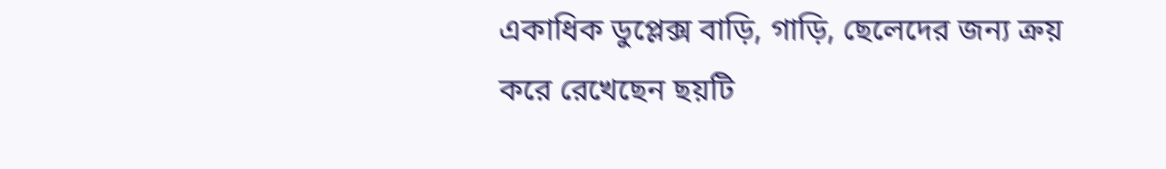একাধিক ডুপ্লেক্স বাড়ি, গাড়ি, ছেলেদের জন্য ক্রয় করে রেখেছেন ছয়টি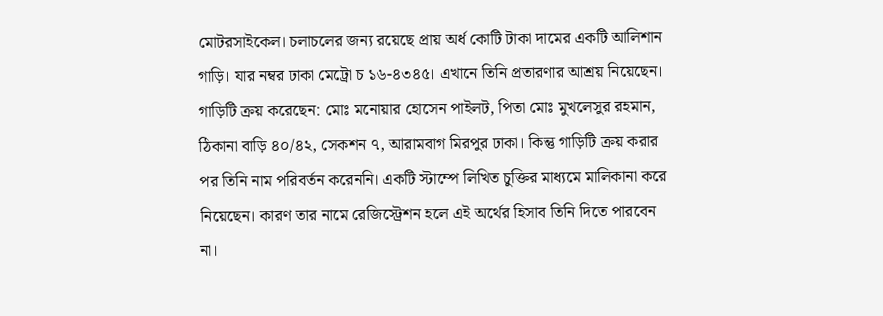মোটরসাইকেল। চলাচলের জন্য রয়েছে প্রায় অর্ধ কোটি টাকা দামের একটি আলিশান গাড়ি। যার নম্বর ঢাকা মেট্রো চ ১৬-৪৩৪৫। এখানে তিনি প্রতারণার আশ্রয় নিয়েছেন। গাড়িটি ক্রয় করেছেন: মোঃ মনোয়ার হোসেন পাইলট, পিতা মোঃ মুখলেসুর রহমান, ঠিকানা বাড়ি ৪০/৪২, সেকশন ৭, আরামবাগ মিরপুর ঢাকা। কিন্তু গাড়িটি ক্রয় করার পর তিনি নাম পরিবর্তন করেননি। একটি স্টাম্পে লিখিত চুক্তির মাধ্যমে মালিকানা করে নিয়েছেন। কারণ তার নামে রেজিস্ট্রেশন হলে এই অর্থের হিসাব তিনি দিতে পারবেন না।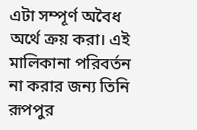এটা সম্পূর্ণ অবৈধ অর্থে ক্রয় করা। এই মালিকানা পরিবর্তন না করার জন্য তিনি রূপপুর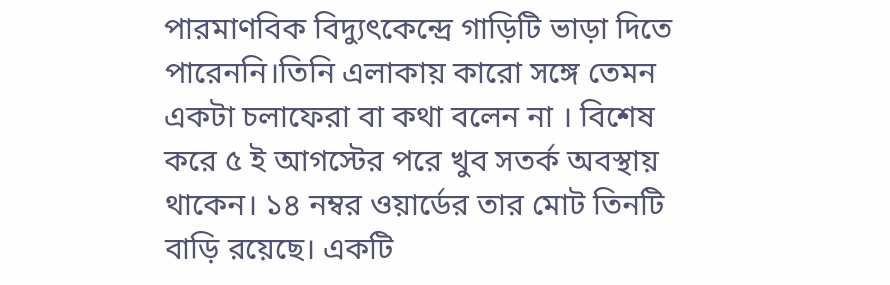পারমাণবিক বিদ্যুৎকেন্দ্রে গাড়িটি ভাড়া দিতে পারেননি।তিনি এলাকায় কারো সঙ্গে তেমন একটা চলাফেরা বা কথা বলেন না । বিশেষ করে ৫ ই আগস্টের পরে খুব সতর্ক অবস্থায় থাকেন। ১৪ নম্বর ওয়ার্ডের তার মোট তিনটি বাড়ি রয়েছে। একটি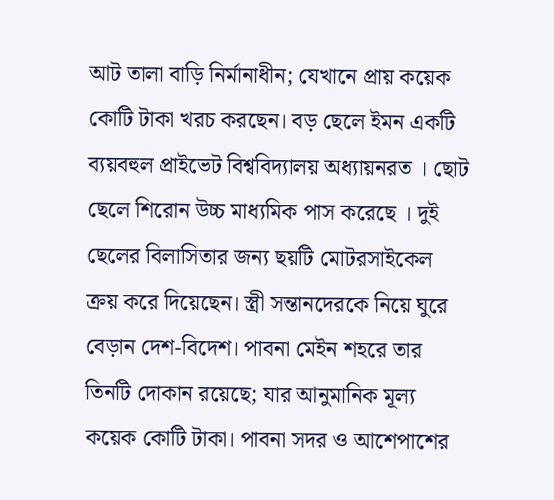আট তালা বাড়ি নির্মানাধীন; যেখানে প্রায় কয়েক কোটি টাকা খরচ করছেন। বড় ছেলে ইমন একটি ব্যয়বহুল প্রাইভেট বিশ্ববিদ্যালয় অধ্যায়নরত । ছোট ছেলে শিরোন উচ্চ মাধ্যমিক পাস করেছে । দুই ছেলের বিলাসিতার জন্য ছয়টি মোটরসাইকেল ক্রয় করে দিয়েছেন। স্ত্রী সন্তানদেরকে নিয়ে ঘুরে বেড়ান দেশ-বিদেশ। পাবনা মেইন শহরে তার তিনটি দোকান রয়েছে; যার আনুমানিক মূল্য কয়েক কোটি টাকা। পাবনা সদর ও আশেপাশের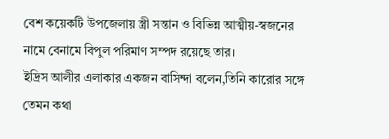বেশ কয়েকটি উপজেলায় স্ত্রী সন্তান ও বিভিন্ন আত্মীয়-স্বজনের নামে বেনামে বিপুল পরিমাণ সম্পদ রয়েছে তার।
ইদ্রিস আলীর এলাকার একজন বাসিন্দা বলেন,তিনি কারোর সঙ্গে তেমন কথা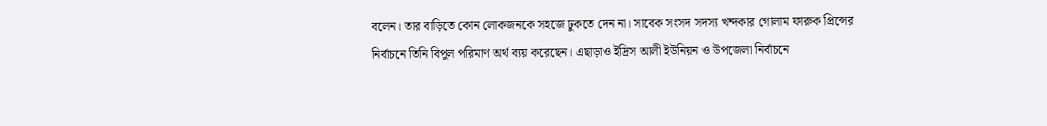বলেন। তার বাড়িতে কোন লোকজনকে সহজে ঢুকতে দেন না। সাবেক সংসদ সদস্য খন্দকার গোলাম ফারুক প্রিন্সের নির্বাচনে তিনি বিপুল পরিমাণ অর্থ ব্যয় করেছেন। এছাড়াও ইদ্রিস আলী ইউনিয়ন ও উপজেলা নির্বাচনে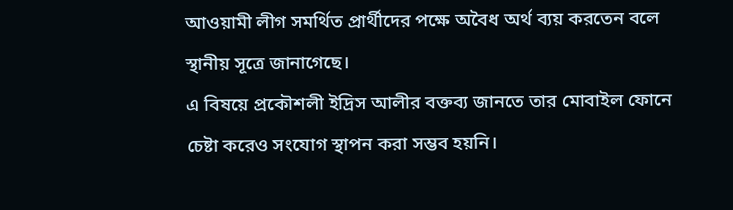আওয়ামী লীগ সমর্থিত প্রার্থীদের পক্ষে অবৈধ অর্থ ব্যয় করতেন বলে স্থানীয় সূত্রে জানাগেছে।
এ বিষয়ে প্রকৌশলী ইদ্রিস আলীর বক্তব্য জানতে তার মোবাইল ফোনে চেষ্টা করেও সংযোগ স্থাপন করা সম্ভব হয়নি।